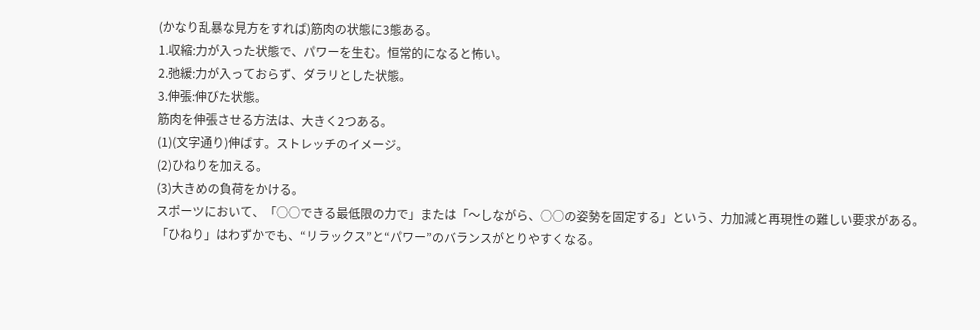(かなり乱暴な見方をすれば)筋肉の状態に3態ある。
1.収縮:力が入った状態で、パワーを生む。恒常的になると怖い。
2.弛緩:力が入っておらず、ダラリとした状態。
3.伸張:伸びた状態。
筋肉を伸張させる方法は、大きく2つある。
(1)(文字通り)伸ばす。ストレッチのイメージ。
(2)ひねりを加える。
(3)大きめの負荷をかける。
スポーツにおいて、「○○できる最低限の力で」または「〜しながら、○○の姿勢を固定する」という、力加減と再現性の難しい要求がある。
「ひねり」はわずかでも、“リラックス”と“パワー”のバランスがとりやすくなる。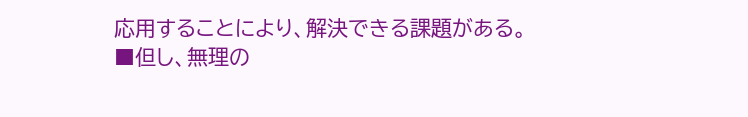応用することにより、解決できる課題がある。
■但し、無理の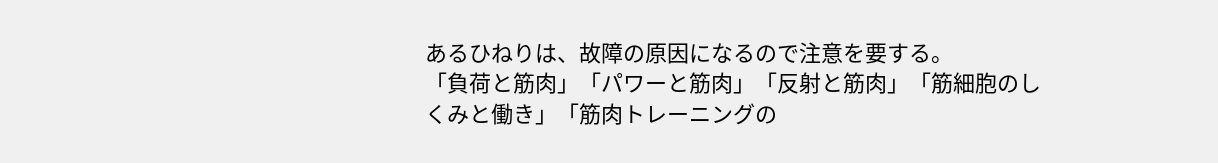あるひねりは、故障の原因になるので注意を要する。
「負荷と筋肉」「パワーと筋肉」「反射と筋肉」「筋細胞のしくみと働き」「筋肉トレーニングの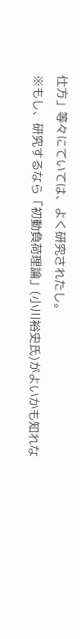仕方」等々にていては、よく研究されたし。
※もし、研究するなら「初動負荷理論」(小川裕史氏)がよいかも知れな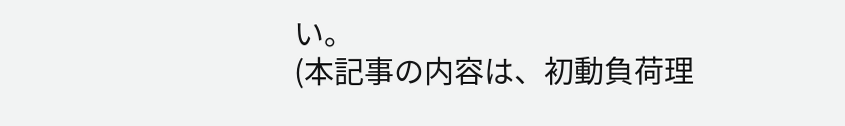い。
(本記事の内容は、初動負荷理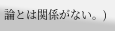論とは関係がない。)